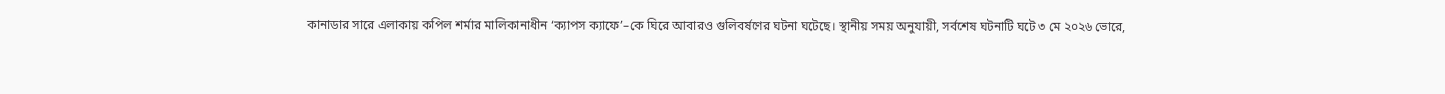কানাডার সারে এলাকায় কপিল শর্মার মালিকানাধীন ‘ক্যাপস ক্যাফে’–কে ঘিরে আবারও গুলিবর্ষণের ঘটনা ঘটেছে। স্থানীয় সময় অনুযায়ী, সর্বশেষ ঘটনাটি ঘটে ৩ মে ২০২৬ ভোরে,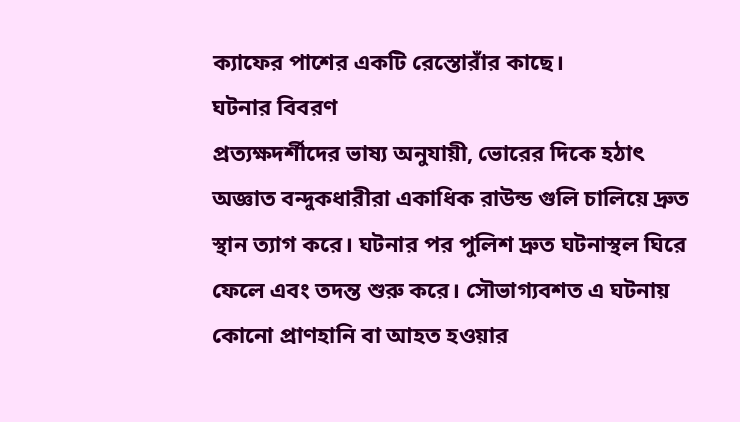ক্যাফের পাশের একটি রেস্তোরাঁর কাছে।
ঘটনার বিবরণ
প্রত্যক্ষদর্শীদের ভাষ্য অনুযায়ী, ভোরের দিকে হঠাৎ অজ্ঞাত বন্দুকধারীরা একাধিক রাউন্ড গুলি চালিয়ে দ্রুত স্থান ত্যাগ করে। ঘটনার পর পুলিশ দ্রুত ঘটনাস্থল ঘিরে ফেলে এবং তদন্ত শুরু করে। সৌভাগ্যবশত এ ঘটনায় কোনো প্রাণহানি বা আহত হওয়ার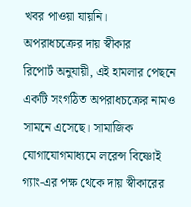খবর পাওয়া যায়নি।
অপরাধচক্রের দায় স্বীকার
রিপোর্ট অনুযায়ী, এই হামলার পেছনে একটি সংগঠিত অপরাধচক্রের নামও সামনে এসেছে। সামাজিক যোগাযোগমাধ্যমে লরেন্স বিষ্ণোই গ্যাং-এর পক্ষ থেকে দায় স্বীকারের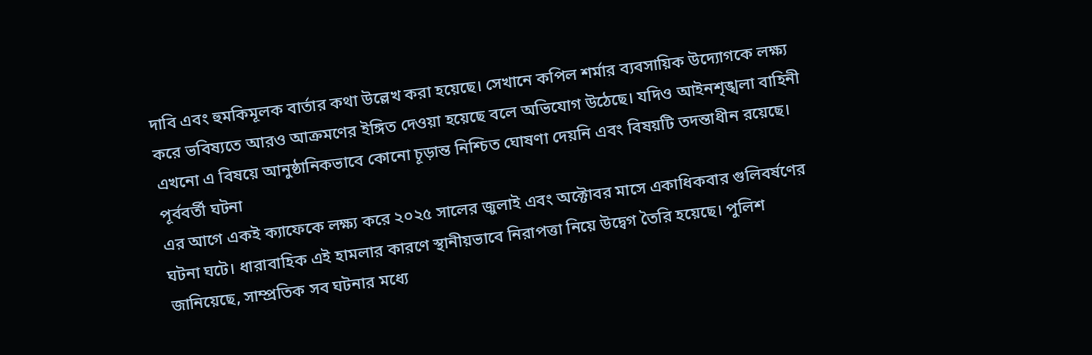দাবি এবং হুমকিমূলক বার্তার কথা উল্লেখ করা হয়েছে। সেখানে কপিল শর্মার ব্যবসায়িক উদ্যোগকে লক্ষ্য করে ভবিষ্যতে আরও আক্রমণের ইঙ্গিত দেওয়া হয়েছে বলে অভিযোগ উঠেছে। যদিও আইনশৃঙ্খলা বাহিনী এখনো এ বিষয়ে আনুষ্ঠানিকভাবে কোনো চূড়ান্ত নিশ্চিত ঘোষণা দেয়নি এবং বিষয়টি তদন্তাধীন রয়েছে।
পূর্ববর্তী ঘটনা
এর আগে একই ক্যাফেকে লক্ষ্য করে ২০২৫ সালের জুলাই এবং অক্টোবর মাসে একাধিকবার গুলিবর্ষণের ঘটনা ঘটে। ধারাবাহিক এই হামলার কারণে স্থানীয়ভাবে নিরাপত্তা নিয়ে উদ্বেগ তৈরি হয়েছে। পুলিশ জানিয়েছে, সাম্প্রতিক সব ঘটনার মধ্যে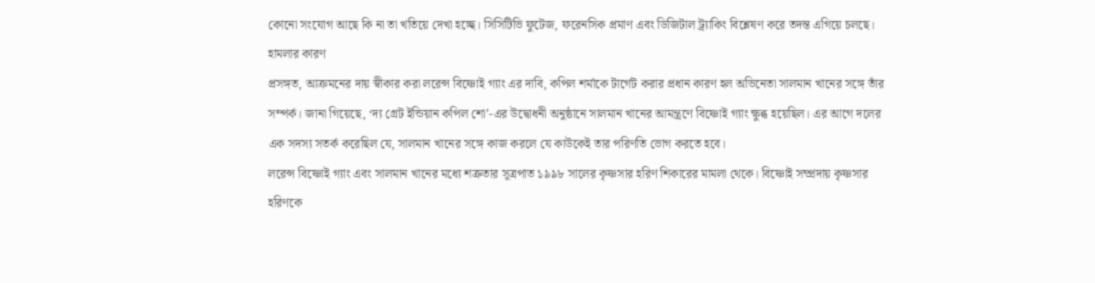কোনো সংযোগ আছে কি না তা খতিয়ে দেখা হচ্ছে। সিসিটিভি ফুটেজ, ফরেনসিক প্রমাণ এবং ডিজিটাল ট্র্যাকিং বিশ্লেষণ করে তদন্ত এগিয়ে চলছে।
হামলার কারণ
প্রসঙ্গত, আক্রমনের দায় স্বীকার করা লরেন্স বিষ্ণোই গ্যাং এর দাবি, কপিল শর্মাকে টার্গেট করার প্রধান কারণ হল অভিনেতা সালমান খানের সঙ্গে তাঁর সম্পর্ক। জানা গিয়েছে, ‘দ্য গ্রেট ইন্ডিয়ান কপিল শো’-এর উদ্বোধনী অনুষ্ঠানে সালমান খানের আমন্ত্রণে বিষ্ণোই গ্যাং ক্ষুব্ধ হয়েছিল। এর আগে দলের এক সদস্য সতর্ক করেছিল যে, সালমান খানের সঙ্গে কাজ করলে যে কাউকেই তার পরিণতি ভোগ করতে হবে।
লরেন্স বিষ্ণোই গ্যাং এবং সালমান খানের মধ্যে শত্রুতার সূত্রপাত ১৯৯৮ সালের কৃষ্ণসার হরিণ শিকারের মামলা থেকে। বিষ্ণোই সম্প্রদায় কৃষ্ণসার হরিণকে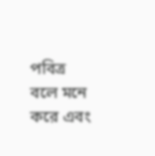পবিত্র বলে মনে করে এবং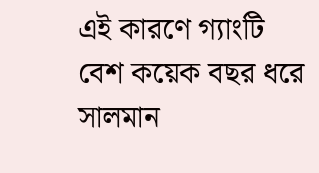এই কারণে গ্যাংটি বেশ কয়েক বছর ধরে সালমান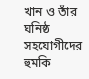খান ও তাঁর ঘনিষ্ঠ সহযোগীদের হুমকি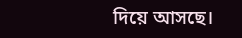দিয়ে আসছে।